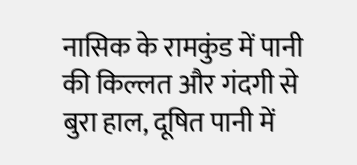नासिक के रामकुंड में पानी की किल्लत और गंदगी से बुरा हाल, दूषित पानी में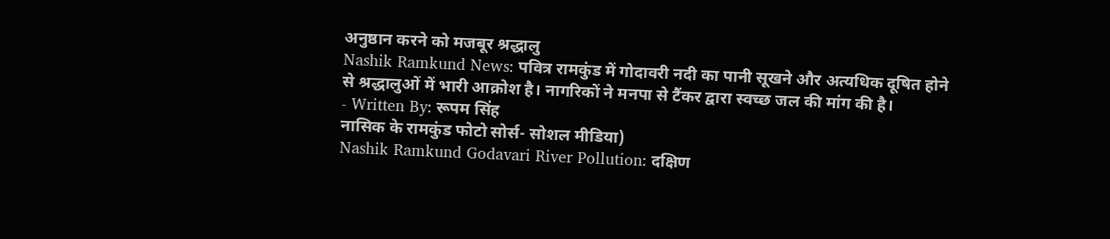अनुष्ठान करने को मजबूर श्रद्धालु
Nashik Ramkund News: पवित्र रामकुंड में गोदावरी नदी का पानी सूखने और अत्यधिक दूषित होने से श्रद्धालुओं में भारी आक्रोश है। नागरिकों ने मनपा से टैंकर द्वारा स्वच्छ जल की मांग की है।
- Written By: रूपम सिंह
नासिक के रामकुंड फोटो सोर्स- सोशल मीडिया)
Nashik Ramkund Godavari River Pollution: दक्षिण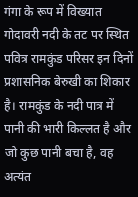गंगा के रूप में विख्यात गोदावरी नदी के तट पर स्थित पवित्र रामकुंड परिसर इन दिनों प्रशासनिक बेरुखी का शिकार है। रामकुंड के नदी पात्र में पानी की भारी किल्लत है और जो कुछ पानी बचा है, वह अत्यंत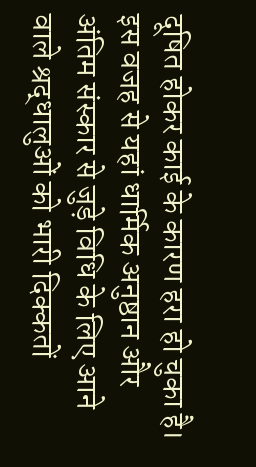दूषित होकर काई के कारण हरा हो चुका है। इस वजह से यहां धार्मिक अनुष्ठान और अंतिम संस्कार से जुड़े विधि के लिए आने वाले श्रद्धालुओं को भारी दिक्कतों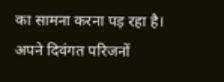का सामना करना पड़ रहा है।
अपने दिवंगत परिजनों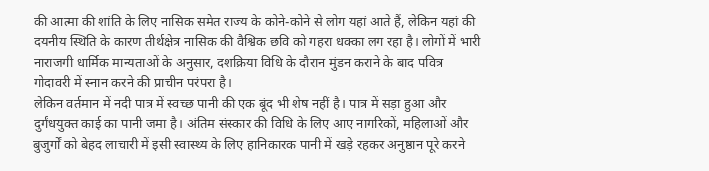की आत्मा की शांति के लिए नासिक समेत राज्य के कोने-कोने से लोग यहां आते हैं, लेकिन यहां की दयनीय स्थिति के कारण तीर्थक्षेत्र नासिक की वैश्विक छवि को गहरा धक्का लग रहा है। लोगों में भारी नाराजगी धार्मिक मान्यताओं के अनुसार, दशक्रिया विधि के दौरान मुंडन कराने के बाद पवित्र गोदावरी में स्नान करने की प्राचीन परंपरा है।
लेकिन वर्तमान में नदी पात्र में स्वच्छ पानी की एक बूंद भी शेष नहीं है। पात्र में सड़ा हुआ और दुर्गंधयुक्त काई का पानी जमा है। अंतिम संस्कार की विधि के लिए आए नागरिकों, महिलाओं और बुजुर्गों को बेहद लाचारी में इसी स्वास्थ्य के लिए हानिकारक पानी में खड़े रहकर अनुष्ठान पूरे करने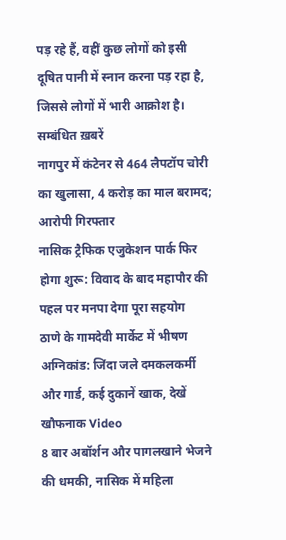पड़ रहे हैं, वहीं कुछ लोगों को इसी दूषित पानी में स्नान करना पड़ रहा है, जिससे लोगों में भारी आक्रोश है।
सम्बंधित ख़बरें
नागपुर में कंटेनर से 464 लैपटॉप चोरी का खुलासा, 4 करोड़ का माल बरामद; आरोपी गिरफ्तार
नासिक ट्रैफिक एजुकेशन पार्क फिर होगा शुरू: विवाद के बाद महापौर की पहल पर मनपा देगा पूरा सहयोग
ठाणे के गामदेवी मार्केट में भीषण अग्निकांड: जिंदा जले दमकलकर्मी और गार्ड, कई दुकानें खाक, देखें खौफनाक Video
8 बार अबॉर्शन और पागलखाने भेजने की धमकी, नासिक में महिला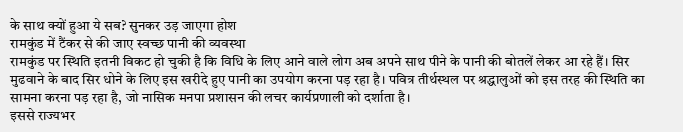के साथ क्यों हुआ ये सब? सुनकर उड़ जाएगा होश
रामकुंड में टैंकर से की जाए स्वच्छ पानी की व्यवस्था
रामकुंड पर स्थिति इतनी विकट हो चुकी है कि विधि के लिए आने वाले लोग अब अपने साथ पीने के पानी की बोतलें लेकर आ रहे हैं। सिर मुढवाने के बाद सिर धोने के लिए इस खरीदे हुए पानी का उपयोग करना पड़ रहा है। पवित्र तीर्थस्थल पर श्रद्धालुओं को इस तरह की स्थिति का सामना करना पड़ रहा है, जो नासिक मनपा प्रशासन की लचर कार्यप्रणाली को दर्शाता है।
इससे राज्यभर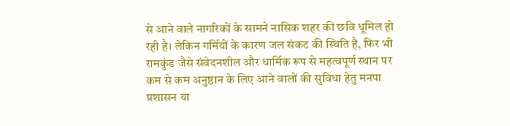से आने वाले नागरिकों के सामने नासिक शहर की छवि धूमिल हो रही है। लेकिन गर्मियों के कारण जल संकट की स्थिति है, फिर भी रामकुंड जैसे संवेदनशील और धार्मिक रूप से महत्वपूर्ण स्थान पर कम से कम अनुष्ठान के लिए आने वालों की सुविधा हेतु मनपा प्रशासन या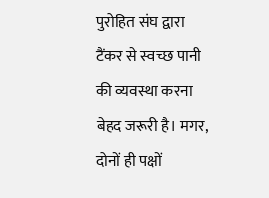पुरोहित संघ द्वारा टैंकर से स्वच्छ पानी की व्यवस्था करना बेहद जरूरी है। मगर, दोनों ही पक्षों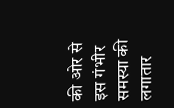की ओर से इस गंभीर समस्या की लगातार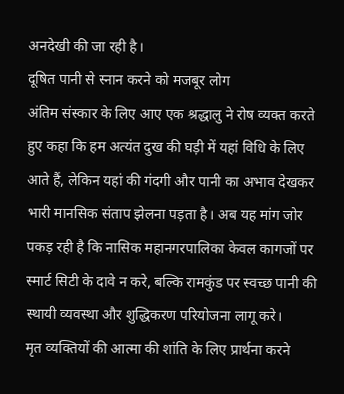अनदेखी की जा रही है।
दूषित पानी से स्नान करने को मजबूर लोग
अंतिम संस्कार के लिए आए एक श्रद्धालु ने रोष व्यक्त करते हुए कहा कि हम अत्यंत दुख की घड़ी में यहां विधि के लिए आते हैं, लेकिन यहां की गंदगी और पानी का अभाव देखकर भारी मानसिक संताप झेलना पड़ता है। अब यह मांग जोर पकड़ रही है कि नासिक महानगरपालिका केवल कागजों पर स्मार्ट सिटी के दावे न करे, बल्कि रामकुंड पर स्वच्छ पानी की स्थायी व्यवस्था और शुद्धिकरण परियोजना लागू करे।
मृत व्यक्तियों की आत्मा की शांति के लिए प्रार्थना करने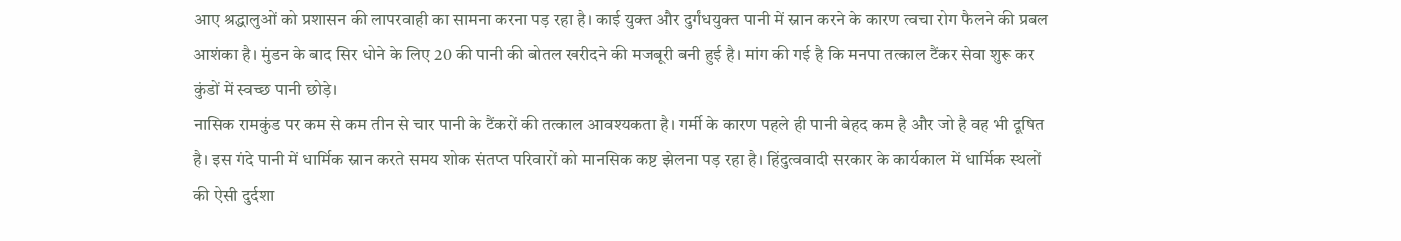आए श्रद्धालुओं को प्रशासन की लापरवाही का सामना करना पड़ रहा है। काई युक्त और दुर्गंधयुक्त पानी में स्नान करने के कारण त्वचा रोग फैलने की प्रबल आशंका है। मुंडन के बाद सिर धोने के लिए 20 की पानी की बोतल खरीदने की मजबूरी बनी हुई है। मांग की गई है कि मनपा तत्काल टैंकर सेवा शुरू कर कुंडों में स्वच्छ पानी छोड़े।
नासिक रामकुंड पर कम से कम तीन से चार पानी के टैंकरों की तत्काल आवश्यकता है। गर्मी के कारण पहले ही पानी बेहद कम है और जो है वह भी दूषित है। इस गंदे पानी में धार्मिक स्नान करते समय शोक संतप्त परिवारों को मानसिक कष्ट झेलना पड़ रहा है। हिंदुत्ववादी सरकार के कार्यकाल में धार्मिक स्थलों की ऐसी दुर्दशा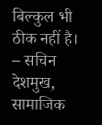बिल्कुल भी ठीक नहीं है।
– सचिन देशमुख, सामाजिक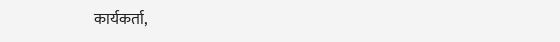कार्यकर्ता,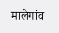मालेगांव